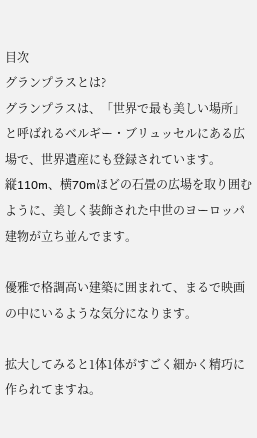目次
グランプラスとは?
グランプラスは、「世界で最も美しい場所」と呼ばれるベルギー・ブリュッセルにある広場で、世界遺産にも登録されています。
縦110m、横70mほどの石畳の広場を取り囲むように、美しく装飾された中世のヨーロッパ建物が立ち並んでます。

優雅で格調高い建築に囲まれて、まるで映画の中にいるような気分になります。

拡大してみると1体1体がすごく細かく精巧に作られてますね。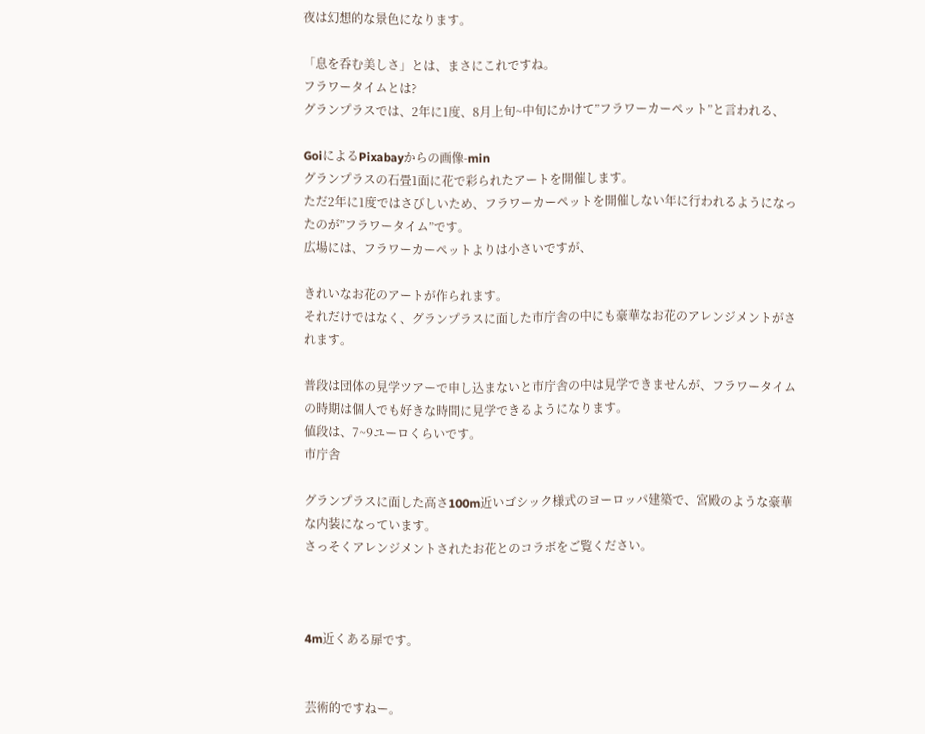夜は幻想的な景色になります。

「息を呑む美しさ」とは、まさにこれですね。
フラワータイムとは?
グランプラスでは、2年に1度、8月上旬~中旬にかけて”フラワーカーペット”と言われる、

GoiによるPixabayからの画像-min
グランプラスの石畳1面に花で彩られたアートを開催します。
ただ2年に1度ではさびしいため、フラワーカーペットを開催しない年に行われるようになったのが”フラワータイム”です。
広場には、フラワーカーペットよりは小さいですが、

きれいなお花のアートが作られます。
それだけではなく、グランプラスに面した市庁舎の中にも豪華なお花のアレンジメントがされます。

普段は団体の見学ツアーで申し込まないと市庁舎の中は見学できませんが、フラワータイムの時期は個人でも好きな時間に見学できるようになります。
値段は、7~9ユーロくらいです。
市庁舎

グランプラスに面した高さ100m近いゴシック様式のヨーロッパ建築で、宮殿のような豪華な内装になっています。
さっそくアレンジメントされたお花とのコラボをご覧ください。



4m近くある扉です。


芸術的ですねー。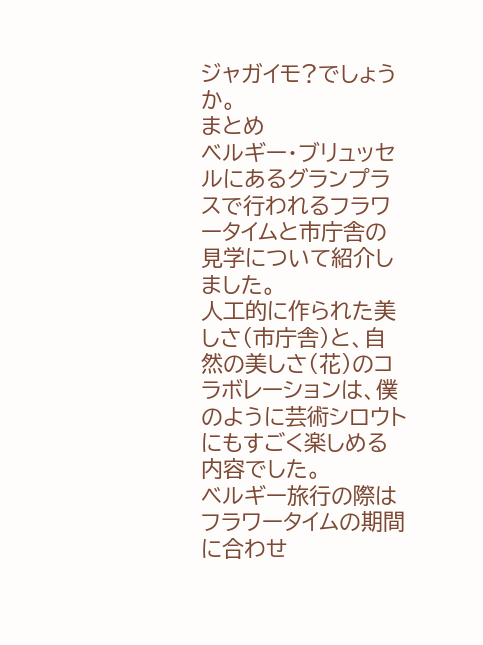ジャガイモ?でしょうか。
まとめ
ベルギー・ブリュッセルにあるグランプラスで行われるフラワータイムと市庁舎の見学について紹介しました。
人工的に作られた美しさ(市庁舎)と、自然の美しさ(花)のコラボレーションは、僕のように芸術シロウトにもすごく楽しめる内容でした。
ベルギー旅行の際はフラワータイムの期間に合わせ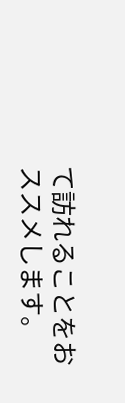て訪れることをおススメします。